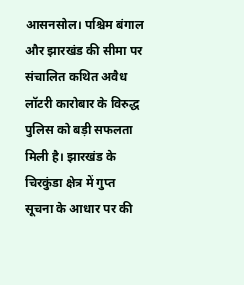आसनसोल। पश्चिम बंगाल और झारखंड की सीमा पर संचालित कथित अवैध लॉटरी कारोबार के विरुद्ध पुलिस को बड़ी सफलता मिली है। झारखंड के चिरकुंडा क्षेत्र में गुप्त सूचना के आधार पर की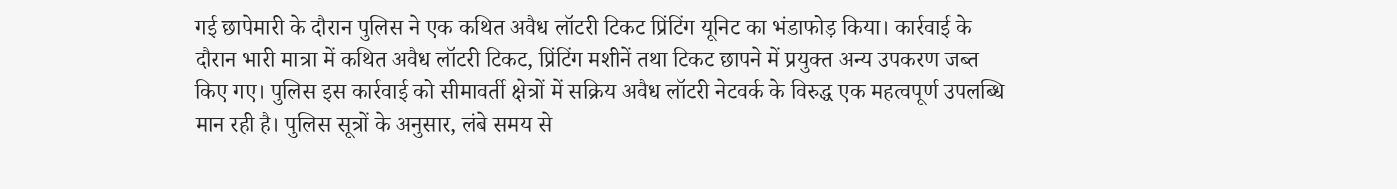गई छापेमारी के दौरान पुलिस ने एक कथित अवैध लॉटरी टिकट प्रिंटिंग यूनिट का भंडाफोड़ किया। कार्रवाई के दौरान भारी मात्रा में कथित अवैध लॉटरी टिकट, प्रिंटिंग मशीनें तथा टिकट छापने में प्रयुक्त अन्य उपकरण जब्त किए गए। पुलिस इस कार्रवाई को सीमावर्ती क्षेत्रों में सक्रिय अवैध लॉटरी नेटवर्क के विरुद्ध एक महत्वपूर्ण उपलब्धि मान रही है। पुलिस सूत्रों के अनुसार, लंबे समय से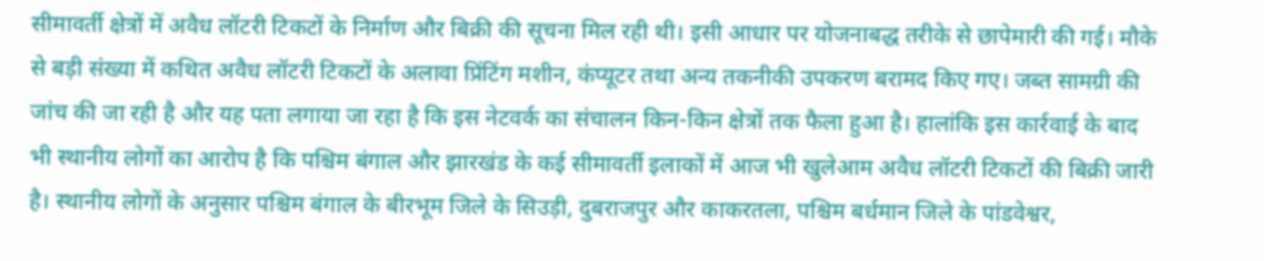सीमावर्ती क्षेत्रों में अवैध लॉटरी टिकटों के निर्माण और बिक्री की सूचना मिल रही थी। इसी आधार पर योजनाबद्ध तरीके से छापेमारी की गई। मौके से बड़ी संख्या में कथित अवैध लॉटरी टिकटों के अलावा प्रिंटिंग मशीन, कंप्यूटर तथा अन्य तकनीकी उपकरण बरामद किए गए। जब्त सामग्री की जांच की जा रही है और यह पता लगाया जा रहा है कि इस नेटवर्क का संचालन किन-किन क्षेत्रों तक फैला हुआ है। हालांकि इस कार्रवाई के बाद भी स्थानीय लोगों का आरोप है कि पश्चिम बंगाल और झारखंड के कई सीमावर्ती इलाकों में आज भी खुलेआम अवैध लॉटरी टिकटों की बिक्री जारी है। स्थानीय लोगों के अनुसार पश्चिम बंगाल के बीरभूम जिले के सिउड़ी, दुबराजपुर और काकरतला, पश्चिम बर्धमान जिले के पांडवेश्वर,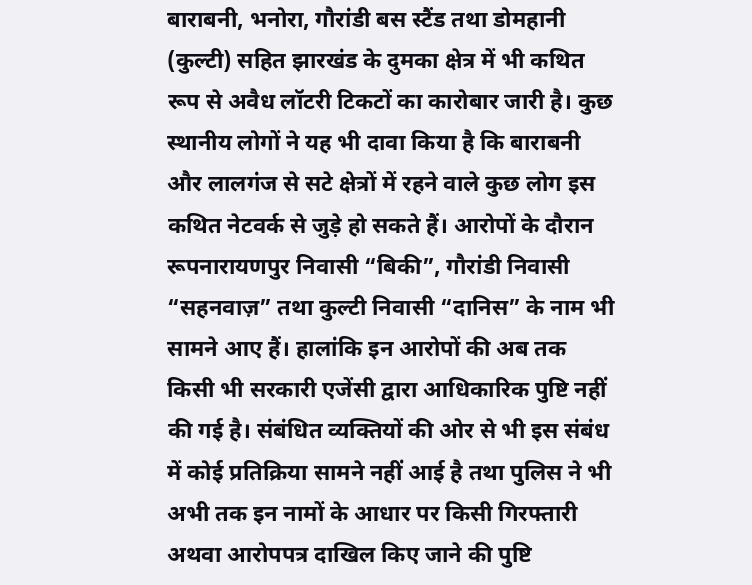बाराबनी, भनोरा, गौरांडी बस स्टैंड तथा डोमहानी (कुल्टी) सहित झारखंड के दुमका क्षेत्र में भी कथित रूप से अवैध लॉटरी टिकटों का कारोबार जारी है। कुछ स्थानीय लोगों ने यह भी दावा किया है कि बाराबनी और लालगंज से सटे क्षेत्रों में रहने वाले कुछ लोग इस कथित नेटवर्क से जुड़े हो सकते हैं। आरोपों के दौरान रूपनारायणपुर निवासी “बिकी”, गौरांडी निवासी “सहनवाज़” तथा कुल्टी निवासी “दानिस” के नाम भी सामने आए हैं। हालांकि इन आरोपों की अब तक किसी भी सरकारी एजेंसी द्वारा आधिकारिक पुष्टि नहीं की गई है। संबंधित व्यक्तियों की ओर से भी इस संबंध में कोई प्रतिक्रिया सामने नहीं आई है तथा पुलिस ने भी अभी तक इन नामों के आधार पर किसी गिरफ्तारी अथवा आरोपपत्र दाखिल किए जाने की पुष्टि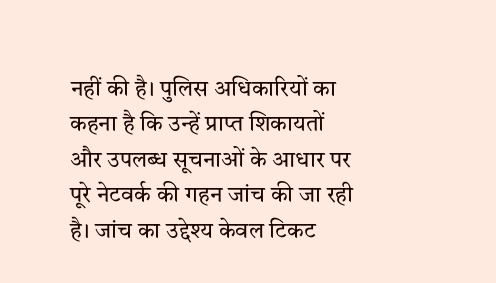नहीं की है। पुलिस अधिकारियों का कहना है कि उन्हें प्राप्त शिकायतों और उपलब्ध सूचनाओं के आधार पर पूरे नेटवर्क की गहन जांच की जा रही है। जांच का उद्देश्य केवल टिकट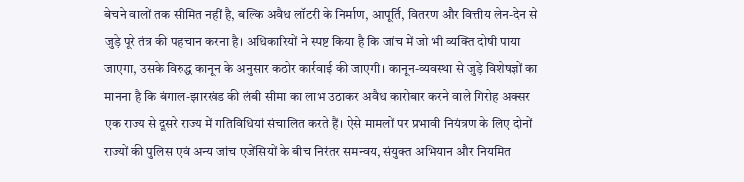बेचने वालों तक सीमित नहीं है, बल्कि अवैध लॉटरी के निर्माण, आपूर्ति, वितरण और वित्तीय लेन-देन से जुड़े पूरे तंत्र की पहचान करना है। अधिकारियों ने स्पष्ट किया है कि जांच में जो भी व्यक्ति दोषी पाया जाएगा, उसके विरुद्ध कानून के अनुसार कठोर कार्रवाई की जाएगी। कानून-व्यवस्था से जुड़े विशेषज्ञों का मानना है कि बंगाल-झारखंड की लंबी सीमा का लाभ उठाकर अवैध कारोबार करने वाले गिरोह अक्सर एक राज्य से दूसरे राज्य में गतिविधियां संचालित करते हैं। ऐसे मामलों पर प्रभावी नियंत्रण के लिए दोनों राज्यों की पुलिस एवं अन्य जांच एजेंसियों के बीच निरंतर समन्वय, संयुक्त अभियान और नियमित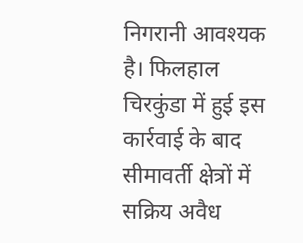निगरानी आवश्यक है। फिलहाल चिरकुंडा में हुई इस कार्रवाई के बाद सीमावर्ती क्षेत्रों में सक्रिय अवैध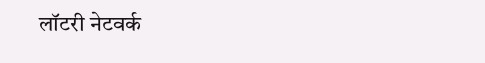लॉटरी नेटवर्क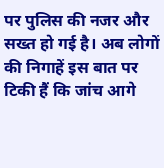पर पुलिस की नजर और सख्त हो गई है। अब लोगों की निगाहें इस बात पर टिकी हैं कि जांच आगे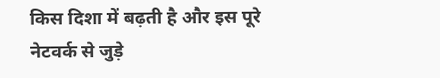किस दिशा में बढ़ती है और इस पूरे नेटवर्क से जुड़े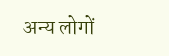अन्य लोगों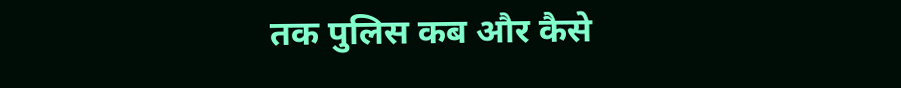तक पुलिस कब और कैसे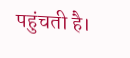पहुंचती है।